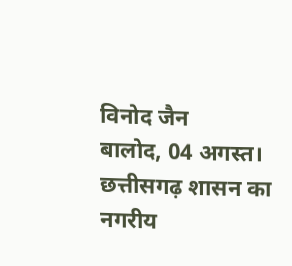विनोद जैन
बालोद, 04 अगस्त। छत्तीसगढ़ शासन का नगरीय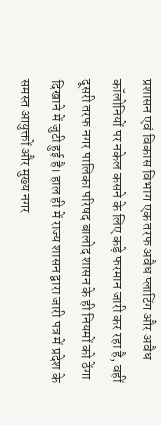प्रशासन एवं विकास विभाग एक तरफ अवैध प्लाटिंग और अवैध कॉलोनियों पर नकेल कसने के लिए कड़े फरमान जारी कर रहा है, वहीं दूसरी तरफ नगर पालिका परिषद बालोद शासन के ही नियमों को ठेंगा दिखाने में जुटी हुई है। हाल ही में राज्य शासन द्वारा जारी पत्र में प्रदेश के समस्त आयुक्तों और मुख्य नगर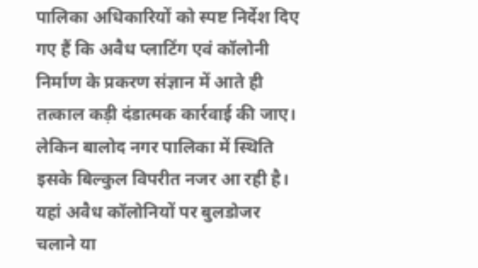पालिका अधिकारियों को स्पष्ट निर्देश दिए गए हैं कि अवैध प्लाटिंग एवं कॉलोनी निर्माण के प्रकरण संज्ञान में आते ही तत्काल कड़ी दंडात्मक कार्रवाई की जाए। लेकिन बालोद नगर पालिका में स्थिति इसके बिल्कुल विपरीत नजर आ रही है। यहां अवैध कॉलोनियों पर बुलडोजर चलाने या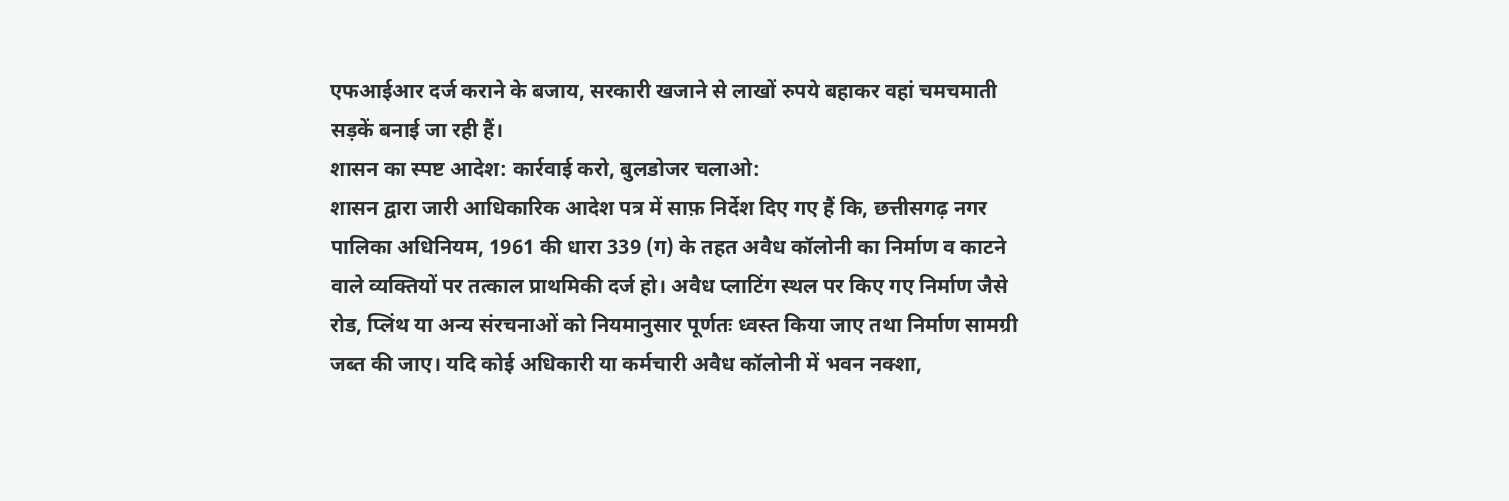एफआईआर दर्ज कराने के बजाय, सरकारी खजाने से लाखों रुपये बहाकर वहां चमचमाती सड़कें बनाई जा रही हैं।
शासन का स्पष्ट आदेश: कार्रवाई करो, बुलडोजर चलाओ:
शासन द्वारा जारी आधिकारिक आदेश पत्र में साफ़ निर्देश दिए गए हैं कि, छत्तीसगढ़ नगर पालिका अधिनियम, 1961 की धारा 339 (ग) के तहत अवैध कॉलोनी का निर्माण व काटने वाले व्यक्तियों पर तत्काल प्राथमिकी दर्ज हो। अवैध प्लाटिंग स्थल पर किए गए निर्माण जैसे रोड, प्लिंथ या अन्य संरचनाओं को नियमानुसार पूर्णतः ध्वस्त किया जाए तथा निर्माण सामग्री जब्त की जाए। यदि कोई अधिकारी या कर्मचारी अवैध कॉलोनी में भवन नक्शा,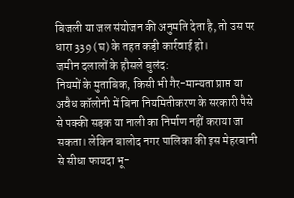बिजली या जल संयोजन की अनुमति देता है, तो उस पर धारा 339 (घ) के तहत कड़ी कार्रवाई हो।
जमीन दलालों के हौसले बुलंद:
नियमों के मुताबिक, किसी भी गैर-मान्यता प्राप्त या अवैध कॉलोनी में बिना नियमितीकरण के सरकारी पैसे से पक्की सड़क या नाली का निर्माण नहीं कराया जा सकता। लेकिन बालोद नगर पालिका की इस मेहरबानी से सीधा फायदा भू-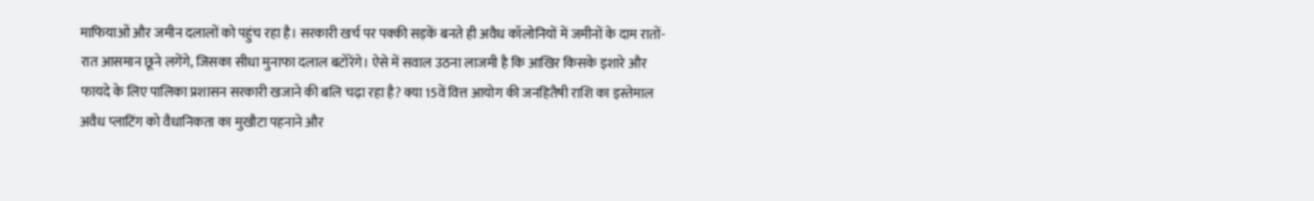माफियाओं और जमीन दलालों को पहुंच रहा है। सरकारी खर्च पर पक्की सड़कें बनते ही अवैध कॉलोनियों में जमीनों के दाम रातों-रात आसमान छूने लगेंगे, जिसका सीधा मुनाफा दलाल बटोरेंगे। ऐसे में सवाल उठना लाजमी है कि आखिर किसके इशारे और फायदे के लिए पालिका प्रशासन सरकारी खजाने की बलि चढ़ा रहा है? क्या 15वें वित्त आयोग की जनहितैषी राशि का इस्तेमाल अवैध प्लाटिंग को वैधानिकता का मुखौटा पहनाने और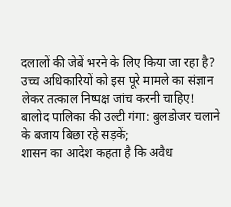दलालों की जेबें भरने के लिए किया जा रहा है? उच्च अधिकारियों को इस पूरे मामले का संज्ञान लेकर तत्काल निष्पक्ष जांच करनी चाहिए!
बालोद पालिका की उल्टी गंगा: बुलडोजर चलाने के बजाय बिछा रहे सड़कें;
शासन का आदेश कहता है कि अवैध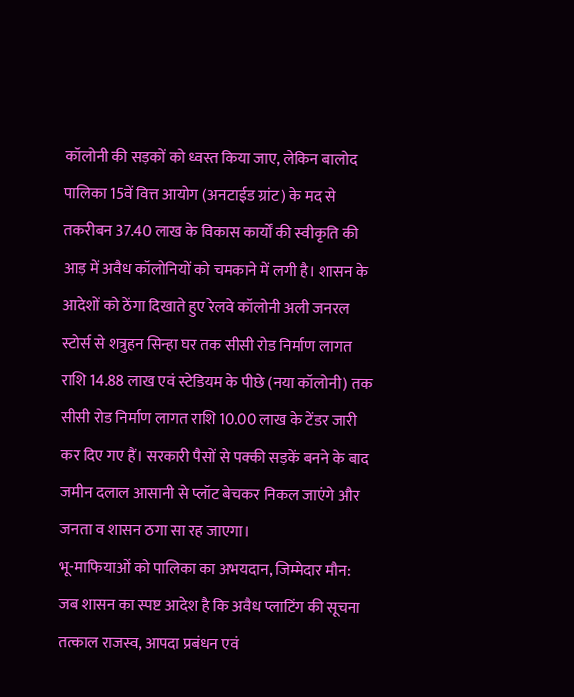कॉलोनी की सड़कों को ध्वस्त किया जाए, लेकिन बालोद पालिका 15वें वित्त आयोग (अनटाईड ग्रांट) के मद से तकरीबन 37.40 लाख के विकास कार्यों की स्वीकृति की आड़ में अवैध कॉलोनियों को चमकाने में लगी है। शासन के आदेशों को ठेंगा दिखाते हुए रेलवे कॉलोनी अली जनरल स्टोर्स से शत्रुहन सिन्हा घर तक सीसी रोड निर्माण लागत राशि 14.88 लाख एवं स्टेडियम के पीछे (नया कॉलोनी) तक सीसी रोड निर्माण लागत राशि 10.00 लाख के टेंडर जारी कर दिए गए हैं। सरकारी पैसों से पक्की सड़कें बनने के बाद जमीन दलाल आसानी से प्लॉट बेचकर निकल जाएंगे और जनता व शासन ठगा सा रह जाएगा।
भू-माफियाओं को पालिका का अभयदान, जिम्मेदार मौन:
जब शासन का स्पष्ट आदेश है कि अवैध प्लाटिंग की सूचना तत्काल राजस्व, आपदा प्रबंधन एवं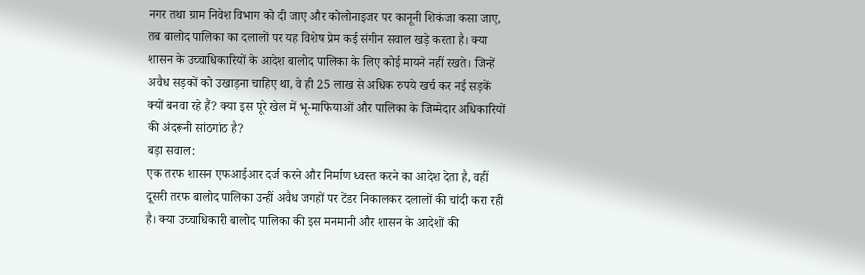नगर तथा ग्राम निवेश विभाग को दी जाए और कोलोनाइजर पर कानूनी शिकंजा कसा जाए, तब बालोद पालिका का दलालों पर यह विशेष प्रेम कई संगीन सवाल खड़े करता है। क्या शासन के उच्चाधिकारियों के आदेश बालोद पालिका के लिए कोई मायने नहीं रखते। जिन्हें अवैध सड़कों को उखाड़ना चाहिए था, वे ही 25 लाख से अधिक रुपये खर्च कर नई सड़कें क्यों बनवा रहे हैं? क्या इस पूरे खेल में भू-माफियाओं और पालिका के जिम्मेदार अधिकारियों की अंदरूनी सांठगांठ है?
बड़ा सवाल:
एक तरफ शासन एफआईआर दर्ज करने और निर्माण ध्वस्त करने का आदेश देता है, वहीं दूसरी तरफ बालोद पालिका उन्हीं अवैध जगहों पर टेंडर निकालकर दलालों की चांदी करा रही है। क्या उच्चाधिकारी बालोद पालिका की इस मनमानी और शासन के आदेशों की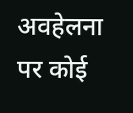अवहेलना पर कोई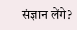संज्ञान लेंगे?